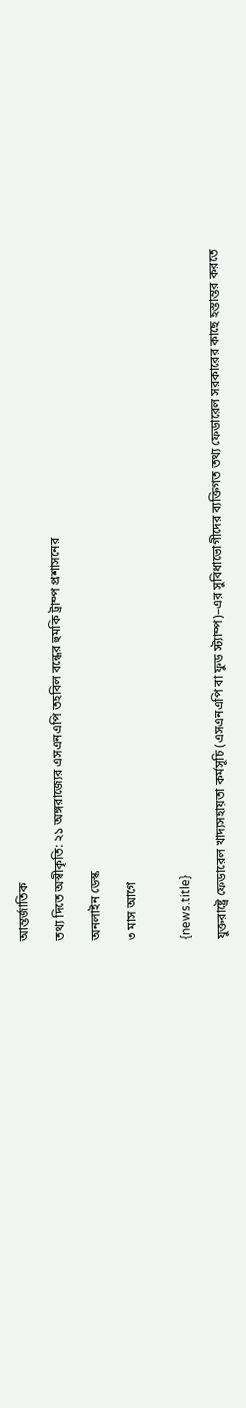আন্তর্জাতিক

তথ্য দিতে অস্বীকৃতি: ২১ অঙ্গরাজ্যের এসএনএপি তহবিল বন্ধের হুমকি ট্রাম্প প্রশাসনের

অনলাইন ডেস্ক

৩ মাস আগে


{news.title}

যুক্তরাষ্ট্রে ফেডারেল খাদ্যসহায়তা কর্মসূচি (এসএনএপি বা ফুড স্ট্যাম্প)–এর সুবিধাভোগীদের ব্যক্তিগত তথ্য ফেডারেল সরকারের কাছে হস্তান্তর করতে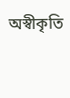অস্বীকৃতি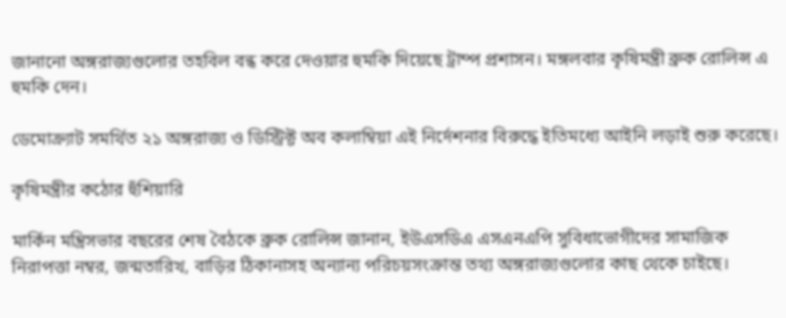জানানো অঙ্গরাজ্যগুলোর তহবিল বন্ধ করে দেওয়ার হুমকি দিয়েছে ট্রাম্প প্রশাসন। মঙ্গলবার কৃষিমন্ত্রী ব্রুক রোলিন্স এ হুমকি দেন।

ডেমোক্র্যাট সমর্থিত ২১ অঙ্গরাজ্য ও ডিস্ট্রিক্ট অব কলাম্বিয়া এই নির্দেশনার বিরুদ্ধে ইতিমধ্যে আইনি লড়াই শুরু করেছে।

কৃষিমন্ত্রীর কঠোর হুঁশিয়ারি

মার্কিন মন্ত্রিসভার বছরের শেষ বৈঠকে ব্রুক রোলিন্স জানান, ইউএসডিএ এসএনএপি সুবিধাভোগীদের সামাজিক নিরাপত্তা নম্বর, জন্মতারিখ, বাড়ির ঠিকানাসহ অন্যান্য পরিচয়সংক্রান্ত তথ্য অঙ্গরাজ্যগুলোর কাছ থেকে চাইছে।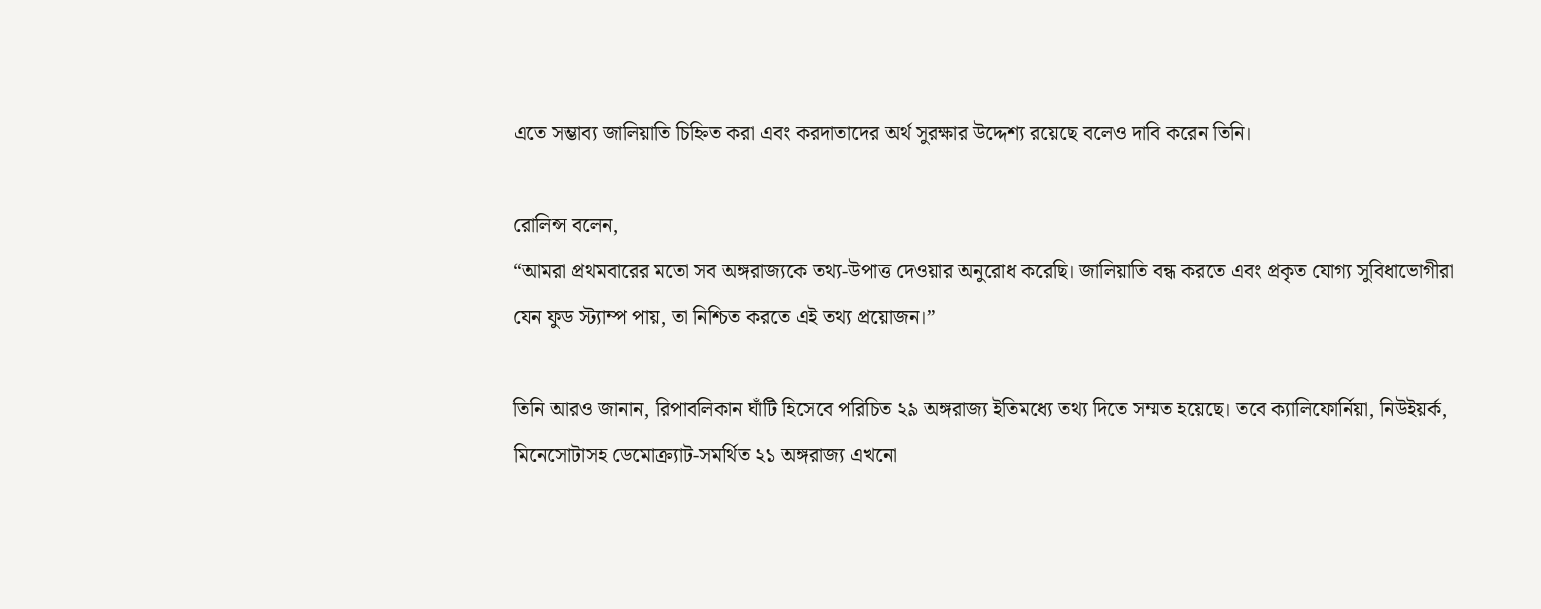এতে সম্ভাব্য জালিয়াতি চিহ্নিত করা এবং করদাতাদের অর্থ সুরক্ষার উদ্দেশ্য রয়েছে বলেও দাবি করেন তিনি।

রোলিন্স বলেন,
“আমরা প্রথমবারের মতো সব অঙ্গরাজ্যকে তথ্য-উপাত্ত দেওয়ার অনুরোধ করেছি। জালিয়াতি বন্ধ করতে এবং প্রকৃত যোগ্য সুবিধাভোগীরা যেন ফুড স্ট্যাম্প পায়, তা নিশ্চিত করতে এই তথ্য প্রয়োজন।”

তিনি আরও জানান, রিপাবলিকান ঘাঁটি হিসেবে পরিচিত ২৯ অঙ্গরাজ্য ইতিমধ্যে তথ্য দিতে সম্মত হয়েছে। তবে ক্যালিফোর্নিয়া, নিউইয়র্ক, মিনেসোটাসহ ডেমোক্র্যাট-সমর্থিত ২১ অঙ্গরাজ্য এখনো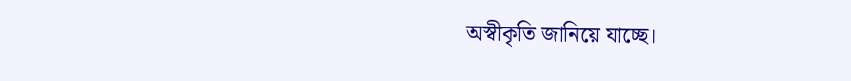অস্বীকৃতি জানিয়ে যাচ্ছে।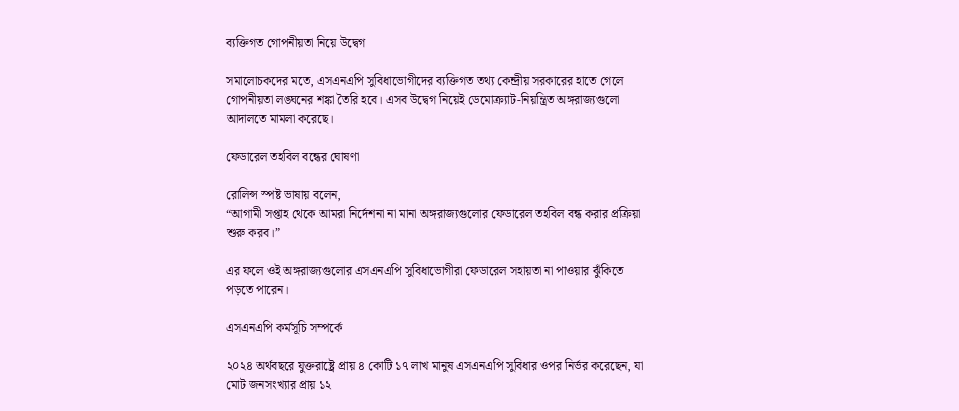ব্যক্তিগত গোপনীয়তা নিয়ে উদ্বেগ

সমালোচকদের মতে, এসএনএপি সুবিধাভোগীদের ব্যক্তিগত তথ্য কেন্দ্রীয় সরকারের হাতে গেলে গোপনীয়তা লঙ্ঘনের শঙ্কা তৈরি হবে। এসব উদ্বেগ নিয়েই ডেমোক্র্যাট-নিয়ন্ত্রিত অঙ্গরাজ্যগুলো আদালতে মামলা করেছে।

ফেডারেল তহবিল বন্ধের ঘোষণা

রোলিন্স স্পষ্ট ভাষায় বলেন,
“আগামী সপ্তাহ থেকে আমরা নির্দেশনা না মানা অঙ্গরাজ্যগুলোর ফেডারেল তহবিল বন্ধ করার প্রক্রিয়া শুরু করব।”

এর ফলে ওই অঙ্গরাজ্যগুলোর এসএনএপি সুবিধাভোগীরা ফেডারেল সহায়তা না পাওয়ার ঝুঁকিতে পড়তে পারেন।

এসএনএপি কর্মসূচি সম্পর্কে

২০২৪ অর্থবছরে যুক্তরাষ্ট্রে প্রায় ৪ কোটি ১৭ লাখ মানুষ এসএনএপি সুবিধার ওপর নির্ভর করেছেন, যা মোট জনসংখ্যার প্রায় ১২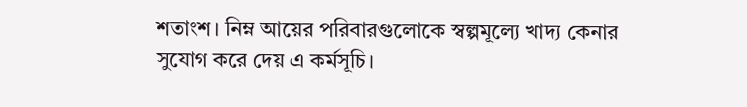শতাংশ। নিম্ন আয়ের পরিবারগুলোকে স্বল্পমূল্যে খাদ্য কেনার সুযোগ করে দেয় এ কর্মসূচি।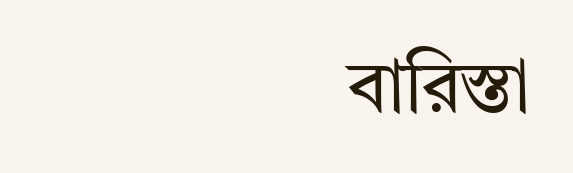বারিস্তা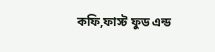কফি,ফাস্ট ফুড এন্ড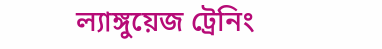ল্যাঙ্গুয়েজ ট্রেনিং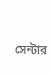সেন্টার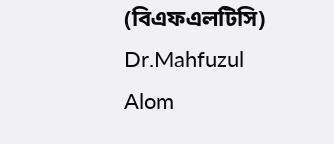(বিএফএলটিসি)
Dr.Mahfuzul Alom